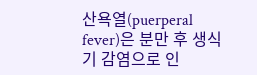산욕열(puerperal fever)은 분만 후 생식기 감염으로 인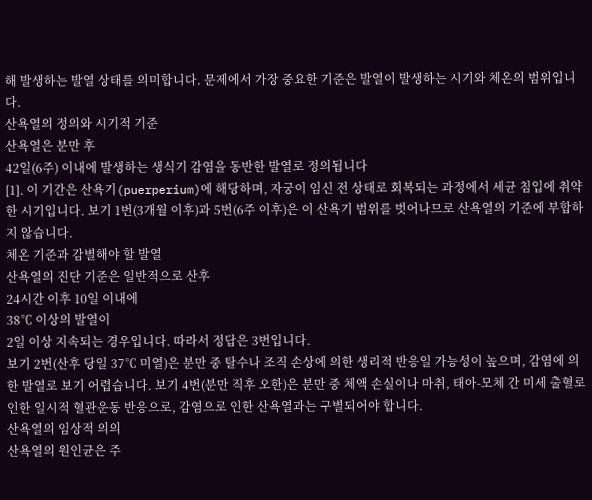해 발생하는 발열 상태를 의미합니다. 문제에서 가장 중요한 기준은 발열이 발생하는 시기와 체온의 범위입니다.
산욕열의 정의와 시기적 기준
산욕열은 분만 후
42일(6주) 이내에 발생하는 생식기 감염을 동반한 발열로 정의됩니다
[1]. 이 기간은 산욕기(puerperium)에 해당하며, 자궁이 임신 전 상태로 회복되는 과정에서 세균 침입에 취약한 시기입니다. 보기 1번(3개월 이후)과 5번(6주 이후)은 이 산욕기 범위를 벗어나므로 산욕열의 기준에 부합하지 않습니다.
체온 기준과 감별해야 할 발열
산욕열의 진단 기준은 일반적으로 산후
24시간 이후 10일 이내에
38℃ 이상의 발열이
2일 이상 지속되는 경우입니다. 따라서 정답은 3번입니다.
보기 2번(산후 당일 37℃ 미열)은 분만 중 탈수나 조직 손상에 의한 생리적 반응일 가능성이 높으며, 감염에 의한 발열로 보기 어렵습니다. 보기 4번(분만 직후 오한)은 분만 중 체액 손실이나 마취, 태아-모체 간 미세 출혈로 인한 일시적 혈관운동 반응으로, 감염으로 인한 산욕열과는 구별되어야 합니다.
산욕열의 임상적 의의
산욕열의 원인균은 주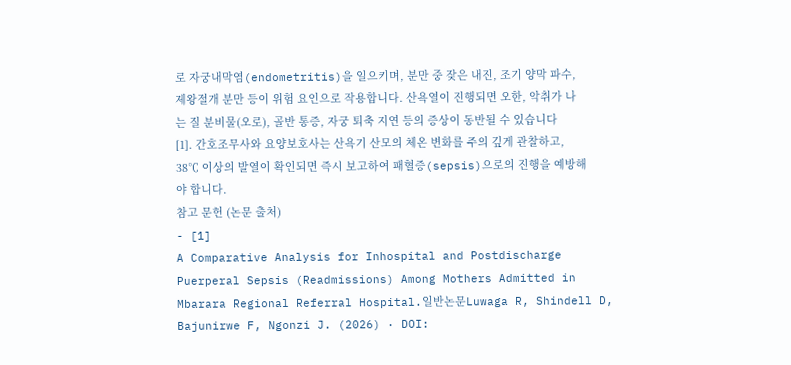로 자궁내막염(endometritis)을 일으키며, 분만 중 잦은 내진, 조기 양막 파수, 제왕절개 분만 등이 위험 요인으로 작용합니다. 산욕열이 진행되면 오한, 악취가 나는 질 분비물(오로), 골반 통증, 자궁 퇴축 지연 등의 증상이 동반될 수 있습니다
[1]. 간호조무사와 요양보호사는 산욕기 산모의 체온 변화를 주의 깊게 관찰하고,
38℃ 이상의 발열이 확인되면 즉시 보고하여 패혈증(sepsis)으로의 진행을 예방해야 합니다.
참고 문헌 (논문 출처)
- [1]
A Comparative Analysis for Inhospital and Postdischarge Puerperal Sepsis (Readmissions) Among Mothers Admitted in Mbarara Regional Referral Hospital.일반논문Luwaga R, Shindell D, Bajunirwe F, Ngonzi J. (2026) · DOI: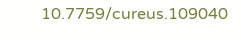10.7759/cureus.109040